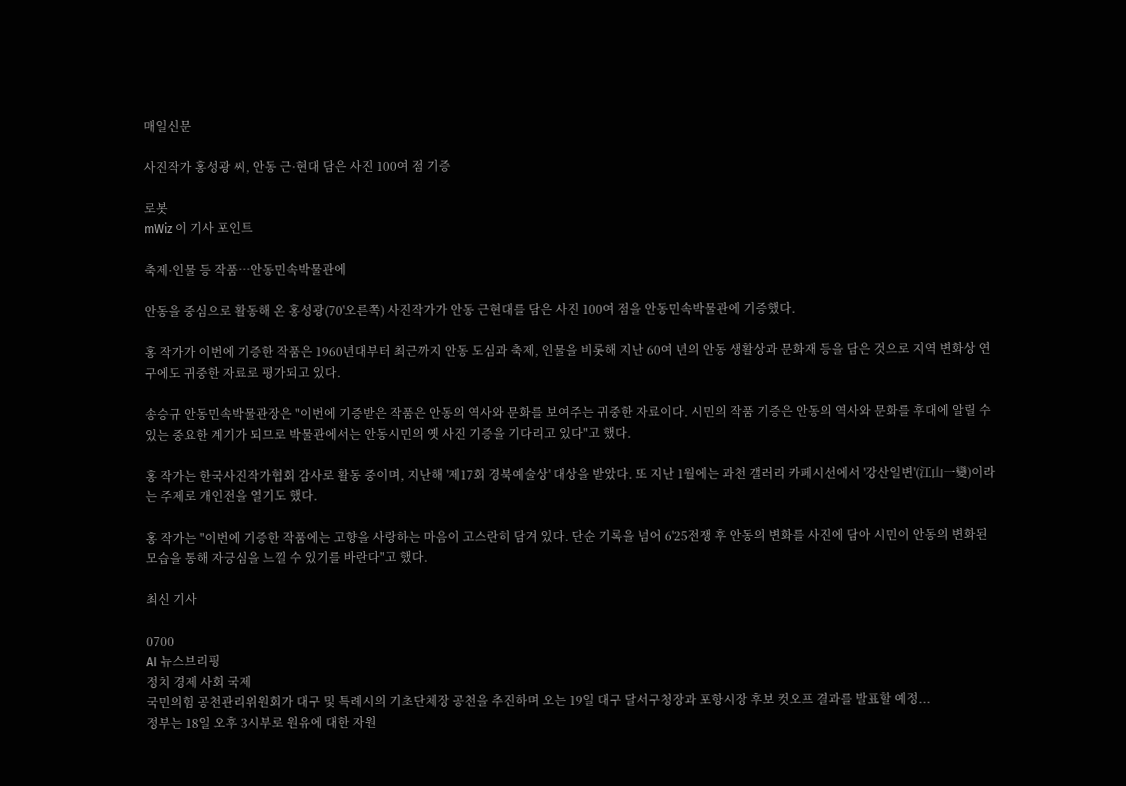매일신문

사진작가 홍성광 씨, 안동 근·현대 담은 사진 100여 점 기증

로봇
mWiz 이 기사 포인트

축제·인물 등 작품…안동민속박물관에

안동을 중심으로 활동해 온 홍성광(70'오른쪽) 사진작가가 안동 근현대를 담은 사진 100여 점을 안동민속박물관에 기증했다.

홍 작가가 이번에 기증한 작품은 1960년대부터 최근까지 안동 도심과 축제, 인물을 비롯해 지난 60여 년의 안동 생활상과 문화재 등을 담은 것으로 지역 변화상 연구에도 귀중한 자료로 평가되고 있다.

송승규 안동민속박물관장은 "이번에 기증받은 작품은 안동의 역사와 문화를 보여주는 귀중한 자료이다. 시민의 작품 기증은 안동의 역사와 문화를 후대에 알릴 수 있는 중요한 계기가 되므로 박물관에서는 안동시민의 옛 사진 기증을 기다리고 있다"고 했다.

홍 작가는 한국사진작가협회 감사로 활동 중이며, 지난해 '제17회 경북예술상' 대상을 받았다. 또 지난 1월에는 과천 갤러리 카페시선에서 '강산일변'(江山一變)이라는 주제로 개인전을 열기도 했다.

홍 작가는 "이번에 기증한 작품에는 고향을 사랑하는 마음이 고스란히 담겨 있다. 단순 기록을 넘어 6'25전쟁 후 안동의 변화를 사진에 담아 시민이 안동의 변화된 모습을 통해 자긍심을 느낄 수 있기를 바란다"고 했다.

최신 기사

0700
AI 뉴스브리핑
정치 경제 사회 국제
국민의힘 공천관리위원회가 대구 및 특례시의 기초단체장 공천을 추진하며 오는 19일 대구 달서구청장과 포항시장 후보 컷오프 결과를 발표할 예정...
정부는 18일 오후 3시부로 원유에 대한 자원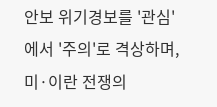안보 위기경보를 '관심'에서 '주의'로 격상하며, 미·이란 전쟁의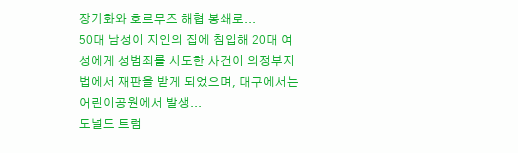장기화와 호르무즈 해협 봉쇄로...
50대 남성이 지인의 집에 침입해 20대 여성에게 성범죄를 시도한 사건이 의정부지법에서 재판을 받게 되었으며, 대구에서는 어린이공원에서 발생...
도널드 트럼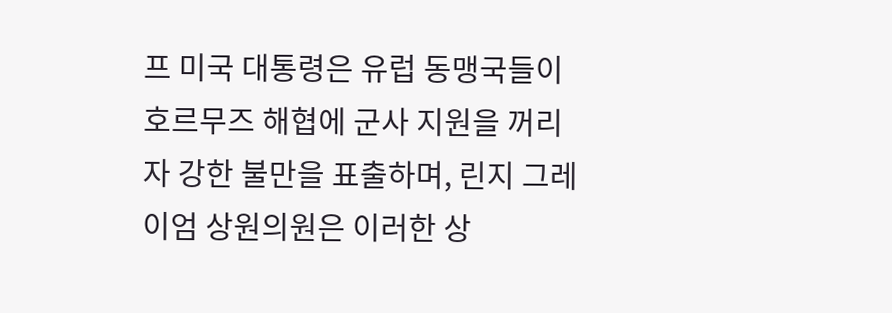프 미국 대통령은 유럽 동맹국들이 호르무즈 해협에 군사 지원을 꺼리자 강한 불만을 표출하며, 린지 그레이엄 상원의원은 이러한 상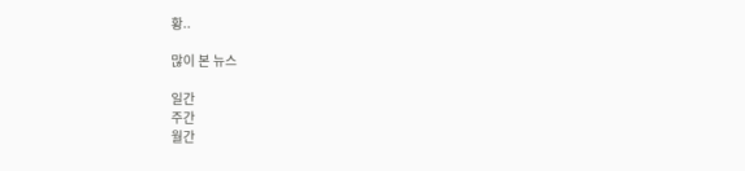황..

많이 본 뉴스

일간
주간
월간